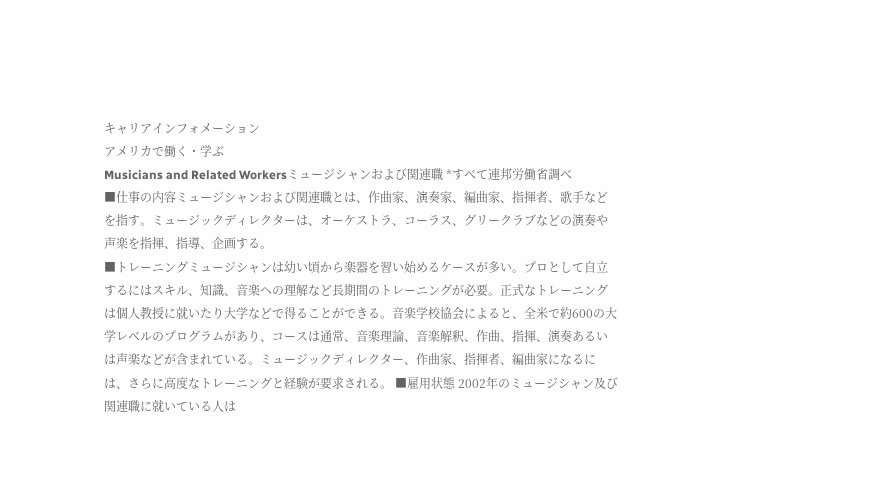キャリアインフォメーション
アメリカで働く・学ぶ
Musicians and Related Workersミュージシャンおよび関連職 *すべて連邦労働省調べ
■仕事の内容ミュージシャンおよび関連職とは、作曲家、演奏家、編曲家、指揮者、歌手などを指す。ミュージックディレクターは、オーケストラ、コーラス、グリークラブなどの演奏や声楽を指揮、指導、企画する。
■トレーニングミュージシャンは幼い頃から楽器を習い始めるケースが多い。プロとして自立するにはスキル、知識、音楽への理解など長期間のトレーニングが必要。正式なトレーニングは個人教授に就いたり大学などで得ることができる。音楽学校協会によると、全米で約600の大学レベルのプログラムがあり、コースは通常、音楽理論、音楽解釈、作曲、指揮、演奏あるいは声楽などが含まれている。ミュージックディレクター、作曲家、指揮者、編曲家になるには、さらに高度なトレーニングと経験が要求される。 ■雇用状態 2002年のミュージシャン及び関連職に就いている人は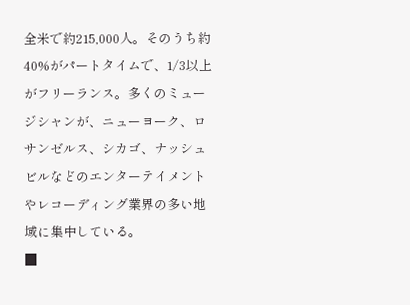全米で約215,000人。そのうち約40%がパートタイムで、1/3以上がフリーランス。多くのミュージシャンが、ニューヨーク、ロサンゼルス、シカゴ、ナッシュビルなどのエンターテイメントやレコーディング業界の多い地域に集中している。
■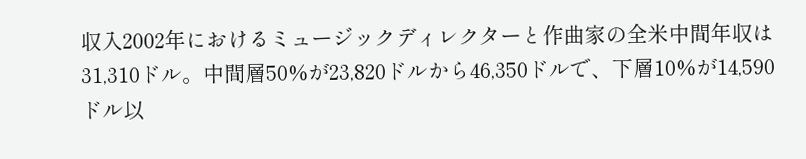収入2002年におけるミュージックディレクターと作曲家の全米中間年収は31,310ドル。中間層50%が23,820ドルから46,350ドルで、下層10%が14,590ドル以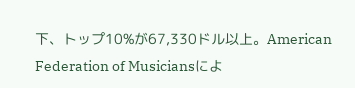下、トップ10%が67,330ドル以上。American Federation of Musiciansによ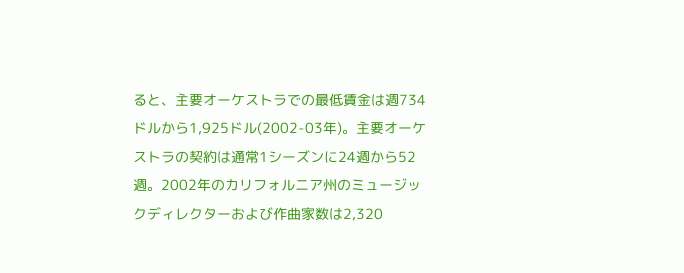ると、主要オーケストラでの最低賃金は週734ドルから1,925ドル(2002-03年)。主要オーケストラの契約は通常1シーズンに24週から52週。2002年のカリフォルニア州のミュージックディレクターおよび作曲家数は2,320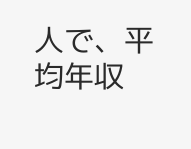人で、平均年収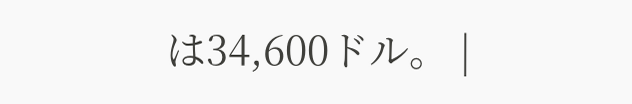は34,600ドル。 |